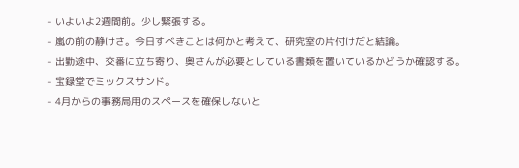- いよいよ2週間前。少し緊張する。
- 嵐の前の静けさ。今日すべきことは何かと考えて、研究室の片付けだと結論。
- 出勤途中、交番に立ち寄り、奥さんが必要としている書類を置いているかどうか確認する。
- 宝録堂でミックスサンド。
- 4月からの事務局用のスペースを確保しないと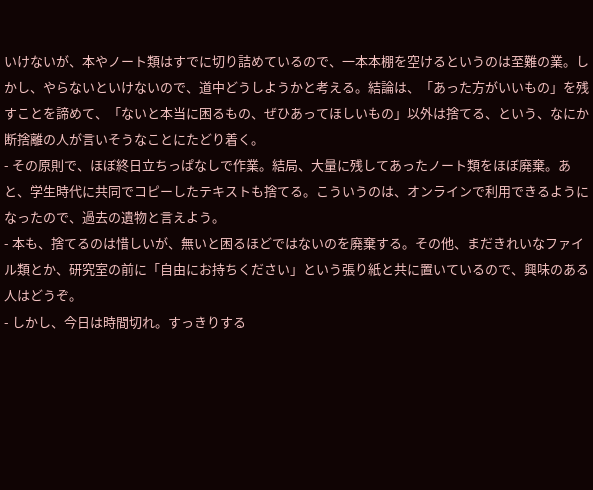いけないが、本やノート類はすでに切り詰めているので、一本本棚を空けるというのは至難の業。しかし、やらないといけないので、道中どうしようかと考える。結論は、「あった方がいいもの」を残すことを諦めて、「ないと本当に困るもの、ぜひあってほしいもの」以外は捨てる、という、なにか断捨離の人が言いそうなことにたどり着く。
- その原則で、ほぼ終日立ちっぱなしで作業。結局、大量に残してあったノート類をほぼ廃棄。あと、学生時代に共同でコピーしたテキストも捨てる。こういうのは、オンラインで利用できるようになったので、過去の遺物と言えよう。
- 本も、捨てるのは惜しいが、無いと困るほどではないのを廃棄する。その他、まだきれいなファイル類とか、研究室の前に「自由にお持ちください」という張り紙と共に置いているので、興味のある人はどうぞ。
- しかし、今日は時間切れ。すっきりする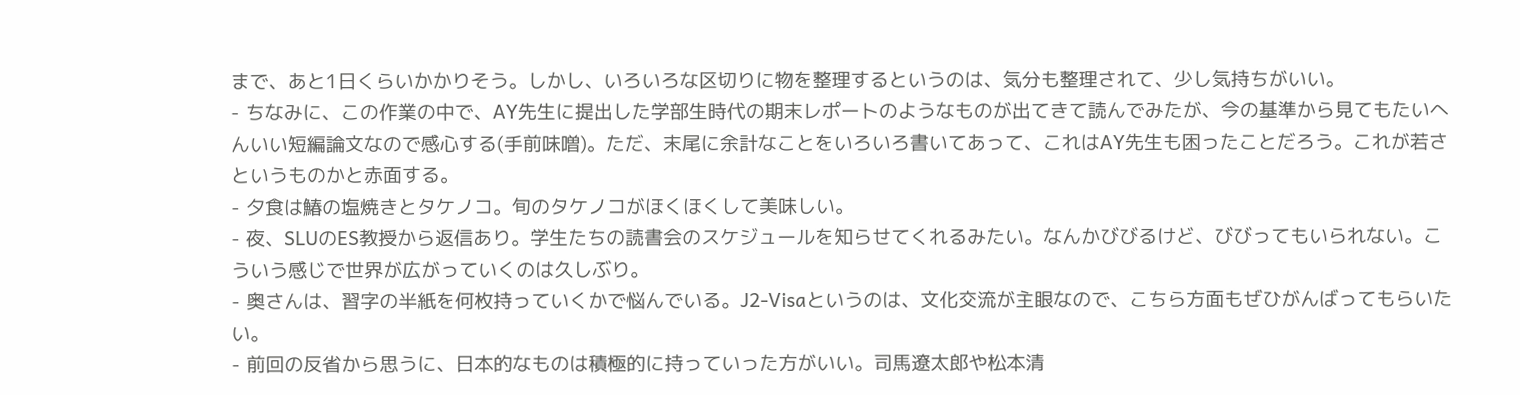まで、あと1日くらいかかりそう。しかし、いろいろな区切りに物を整理するというのは、気分も整理されて、少し気持ちがいい。
- ちなみに、この作業の中で、AY先生に提出した学部生時代の期末レポートのようなものが出てきて読んでみたが、今の基準から見てもたいへんいい短編論文なので感心する(手前味噌)。ただ、末尾に余計なことをいろいろ書いてあって、これはAY先生も困ったことだろう。これが若さというものかと赤面する。
- 夕食は鰆の塩焼きとタケノコ。旬のタケノコがほくほくして美味しい。
- 夜、SLUのES教授から返信あり。学生たちの読書会のスケジュールを知らせてくれるみたい。なんかびびるけど、びびってもいられない。こういう感じで世界が広がっていくのは久しぶり。
- 奥さんは、習字の半紙を何枚持っていくかで悩んでいる。J2-Visaというのは、文化交流が主眼なので、こちら方面もぜひがんばってもらいたい。
- 前回の反省から思うに、日本的なものは積極的に持っていった方がいい。司馬遼太郎や松本清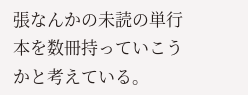張なんかの未読の単行本を数冊持っていこうかと考えている。